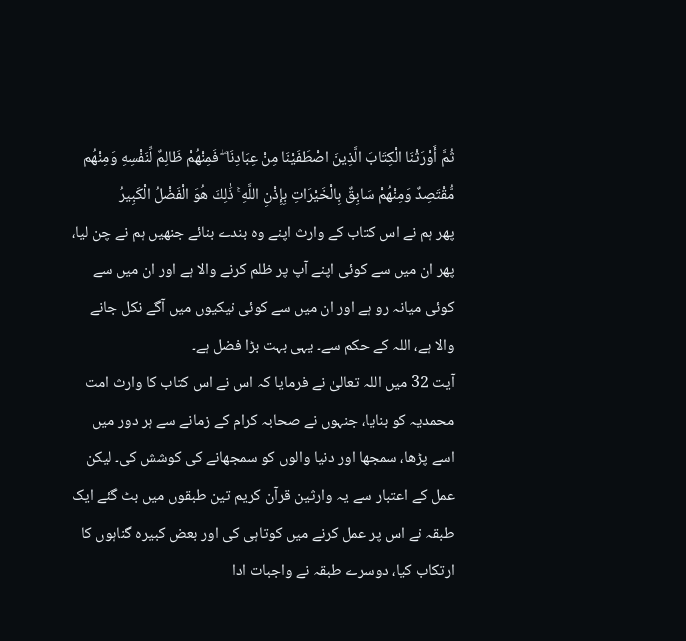ثُمَّ أَوْرَثْنَا الْكِتَابَ الَّذِينَ اصْطَفَيْنَا مِنْ عِبَادِنَا ۖ فَمِنْهُمْ ظَالِمٌ لِّنَفْسِهِ وَمِنْهُم مُّقْتَصِدٌ وَمِنْهُمْ سَابِقٌ بِالْخَيْرَاتِ بِإِذْنِ اللَّهِ ۚ ذَٰلِكَ هُوَ الْفَضْلُ الْكَبِيرُ
پھر ہم نے اس کتاب کے وارث اپنے وہ بندے بنائے جنھیں ہم نے چن لیا، پھر ان میں سے کوئی اپنے آپ پر ظلم کرنے والا ہے اور ان میں سے کوئی میانہ رو ہے اور ان میں سے کوئی نیکیوں میں آگے نکل جانے والا ہے، اللہ کے حکم سے۔ یہی بہت بڑا فضل ہے۔
آیت 32 میں اللہ تعالیٰ نے فرمایا کہ اس نے اس کتاب کا وارث امت محمدیہ کو بنایا، جنہوں نے صحابہ کرام کے زمانے سے ہر دور میں اسے پڑھا، سمجھا اور دنیا والوں کو سمجھانے کی کوشش کی۔ لیکن عمل کے اعتبار سے یہ وارثین قرآن کریم تین طبقوں میں بٹ گئے ایک طبقہ نے اس پر عمل کرنے میں کوتاہی کی اور بعض کبیرہ گناہوں کا ارتکاب کیا، دوسرے طبقہ نے واجبات ادا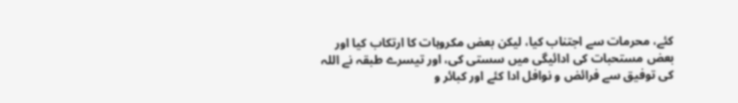کئے، محرمات سے اجتناب کیا، لیکن بعض مکروہات کا ارتکاب کیا اور بعض مستحبات کی ادائیگی میں سستی کی، اور تیسرے طبقہ نے اللہ کی توفیق سے فرائض و نوافل ادا کئے اور کبائر و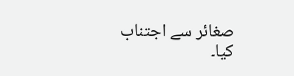صغائر سے اجتناب کیا۔